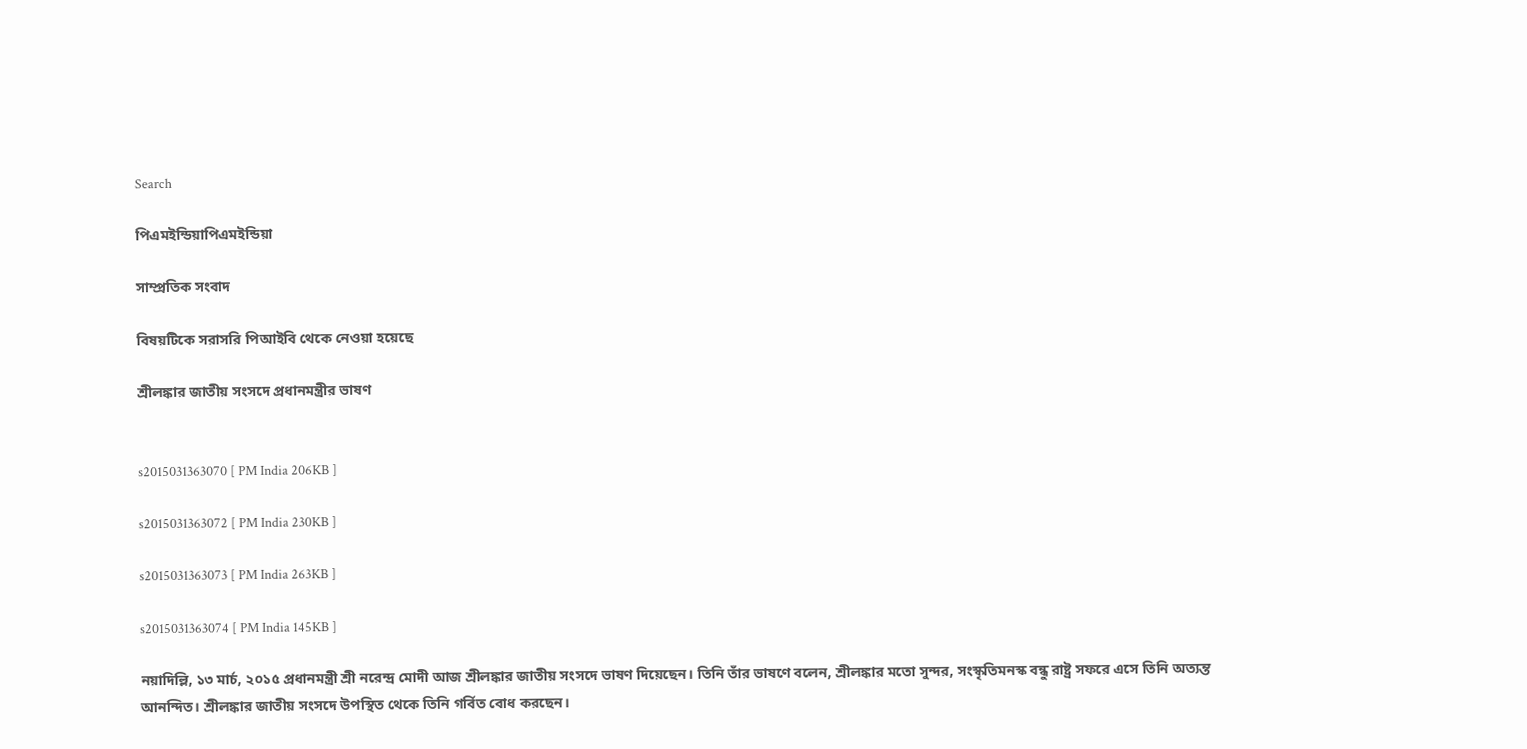Search

পিএমইন্ডিয়াপিএমইন্ডিয়া

সাম্প্রতিক সংবাদ

বিষয়টিকে সরাসরি পিআইবি থেকে নেওয়া হয়েছে

শ্রীলঙ্কার জাতীয় সংসদে প্রধানমন্ত্রীর ভাষণ


s2015031363070 [ PM India 206KB ]

s2015031363072 [ PM India 230KB ]

s2015031363073 [ PM India 263KB ]

s2015031363074 [ PM India 145KB ]

নয়াদিল্লি, ১৩ মার্চ, ২০১৫ প্রধানমন্ত্রী শ্রী নরেন্দ্র মোদী আজ শ্রীলঙ্কার জাতীয় সংসদে ভাষণ দিয়েছেন। তিনি তাঁর ভাষণে বলেন, শ্রীলঙ্কার মতো সুন্দর, সংস্কৃতিমনস্ক বন্ধু রাষ্ট্র সফরে এসে তিনি অত্যন্ত আনন্দিত। শ্রীলঙ্কার জাতীয় সংসদে উপস্থিত থেকে তিনি গর্বিত বোধ করছেন।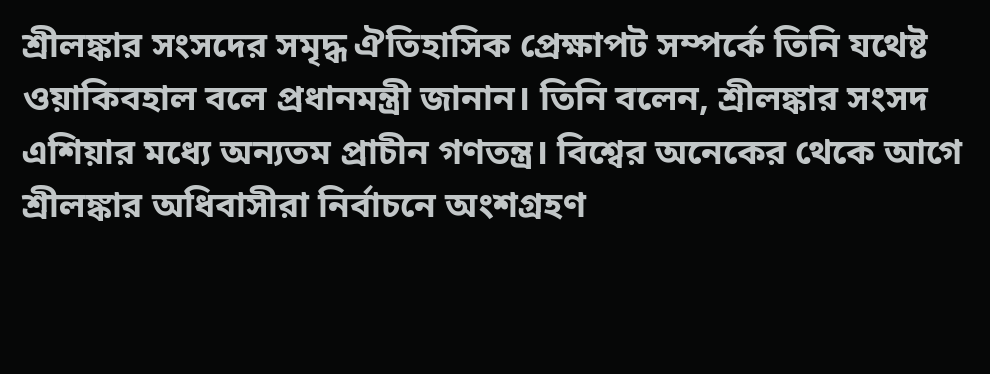শ্রীলঙ্কার সংসদের সমৃদ্ধ ঐতিহাসিক প্রেক্ষাপট সম্পর্কে তিনি যথেষ্ট ওয়াকিবহাল বলে প্রধানমন্ত্রী জানান। তিনি বলেন, শ্রীলঙ্কার সংসদ এশিয়ার মধ্যে অন্যতম প্রাচীন গণতন্ত্র। বিশ্বের অনেকের থেকে আগে শ্রীলঙ্কার অধিবাসীরা নির্বাচনে অংশগ্রহণ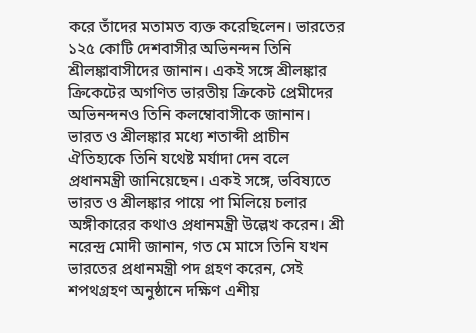করে তাঁদের মতামত ব্যক্ত করেছিলেন। ভারতের ১২৫ কোটি দেশবাসীর অভিনন্দন তিনি শ্রীলঙ্কাবাসীদের জানান। একই সঙ্গে শ্রীলঙ্কার ক্রিকেটের অগণিত ভারতীয় ক্রিকেট প্রেমীদের অভিনন্দনও তিনি কলম্বোবাসীকে জানান। ভারত ও শ্রীলঙ্কার মধ্যে শতাব্দী প্রাচীন ঐতিহ্যকে তিনি যথেষ্ট মর্যাদা দেন বলে প্রধানমন্ত্রী জানিয়েছেন। একই সঙ্গে, ভবিষ্যতে ভারত ও শ্রীলঙ্কার পায়ে পা মিলিয়ে চলার অঙ্গীকারের কথাও প্রধানমন্ত্রী উল্লেখ করেন। শ্রী নরেন্দ্র মোদী জানান, গত মে মাসে তিনি যখন ভারতের প্রধানমন্ত্রী পদ গ্রহণ করেন, সেই শপথগ্রহণ অনুষ্ঠানে দক্ষিণ এশীয়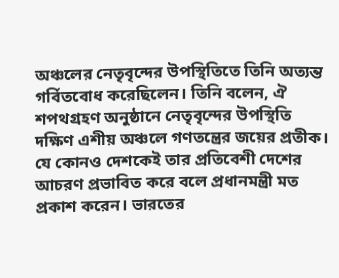অঞ্চলের নেতৃবৃন্দের উপস্থিতিতে তিনি অত্যন্ত গর্বিতবোধ করেছিলেন। তিনি বলেন, ঐ শপথগ্রহণ অনুষ্ঠানে নেতৃবৃন্দের উপস্থিতি দক্ষিণ এশীয় অঞ্চলে গণতন্ত্রের জয়ের প্রতীক। যে কোনও দেশকেই তার প্রতিবেশী দেশের আচরণ প্রভাবিত করে বলে প্রধানমন্ত্রী মত প্রকাশ করেন। ভারতের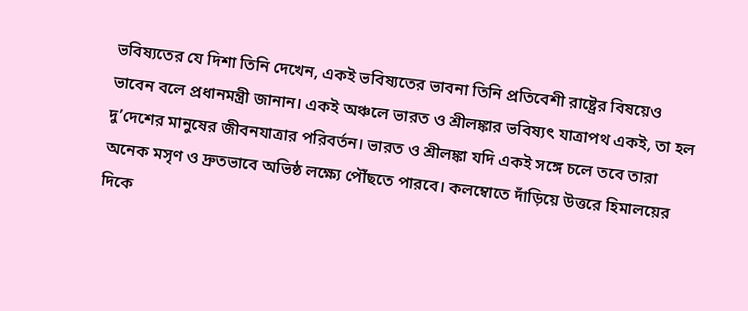ভবিষ্যতের যে দিশা তিনি দেখেন, একই ভবিষ্যতের ভাবনা তিনি প্রতিবেশী রাষ্ট্রের বিষয়েও ভাবেন বলে প্রধানমন্ত্রী জানান। একই অঞ্চলে ভারত ও শ্রীলঙ্কার ভবিষ্যৎ যাত্রাপথ একই, তা হল দু’দেশের মানুষের জীবনযাত্রার পরিবর্তন। ভারত ও শ্রীলঙ্কা যদি একই সঙ্গে চলে তবে তারা অনেক মসৃণ ও দ্রুতভাবে অভিষ্ঠ লক্ষ্যে পৌঁছতে পারবে। কলম্বোতে দাঁড়িয়ে উত্তরে হিমালয়ের দিকে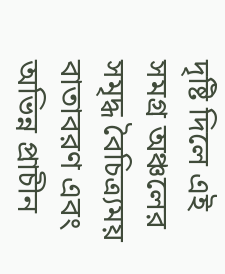দৃষ্টি দিলে এই সমগ্র অঞ্চলের সমৃদ্ধ বৈচিত্র্যময় বাতাবরণ এবং অভিন্ন প্রাচীন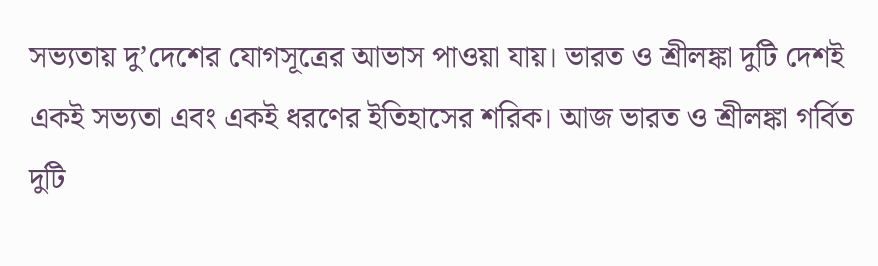সভ্যতায় দু’দেশের যোগসূত্রের আভাস পাওয়া যায়। ভারত ও শ্রীলঙ্কা দুটি দেশই একই সভ্যতা এবং একই ধরণের ইতিহাসের শরিক। আজ ভারত ও শ্রীলঙ্কা গর্বিত দুটি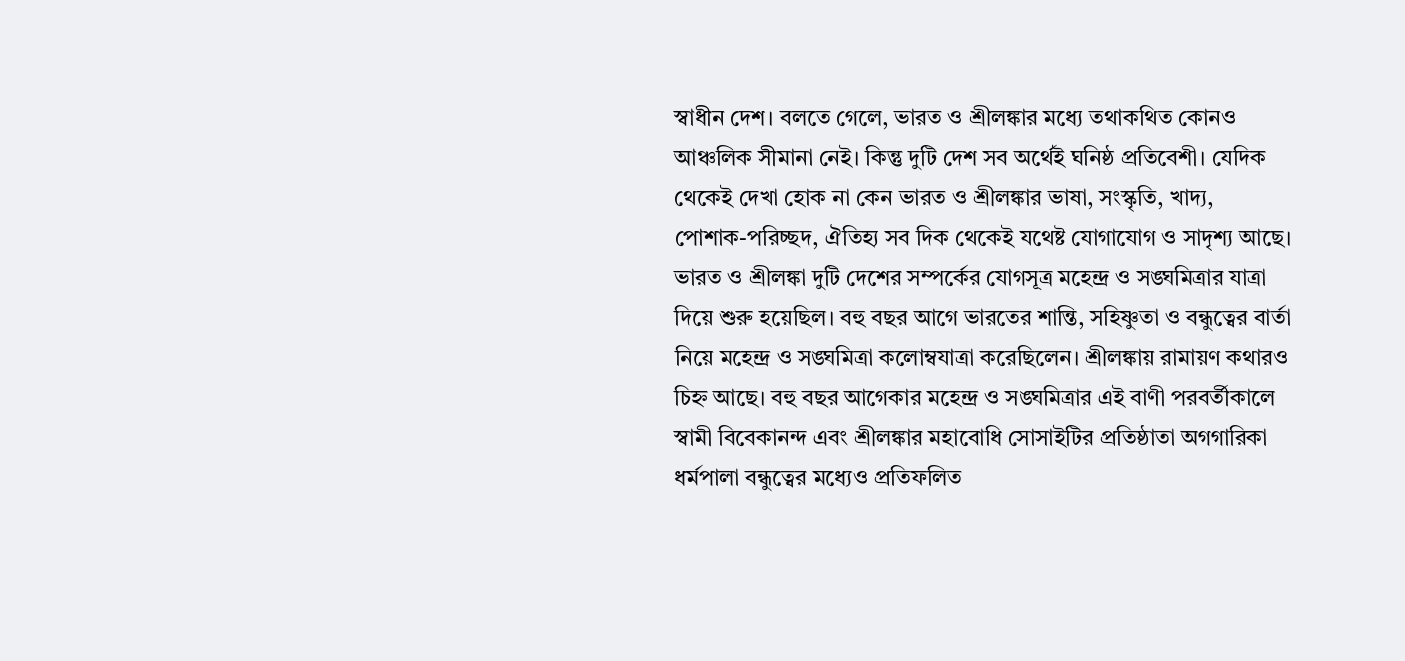স্বাধীন দেশ। বলতে গেলে, ভারত ও শ্রীলঙ্কার মধ্যে তথাকথিত কোনও আঞ্চলিক সীমানা নেই। কিন্তু দুটি দেশ সব অর্থেই ঘনিষ্ঠ প্রতিবেশী। যেদিক থেকেই দেখা হোক না কেন ভারত ও শ্রীলঙ্কার ভাষা, সংস্কৃতি, খাদ্য, পোশাক-পরিচ্ছদ, ঐতিহ্য সব দিক থেকেই যথেষ্ট যোগাযোগ ও সাদৃশ্য আছে। ভারত ও শ্রীলঙ্কা দুটি দেশের সম্পর্কের যোগসূত্র মহেন্দ্র ও সঙ্ঘমিত্রার যাত্রা দিয়ে শুরু হয়েছিল। বহু বছর আগে ভারতের শান্তি, সহিষ্ণুতা ও বন্ধুত্বের বার্তা নিয়ে মহেন্দ্র ও সঙ্ঘমিত্রা কলোম্বযাত্রা করেছিলেন। শ্রীলঙ্কায় রামায়ণ কথারও চিহ্ন আছে। বহু বছর আগেকার মহেন্দ্র ও সঙ্ঘমিত্রার এই বাণী পরবর্তীকালে স্বামী বিবেকানন্দ এবং শ্রীলঙ্কার মহাবোধি সোসাইটির প্রতিষ্ঠাতা অগগারিকা ধর্মপালা বন্ধুত্বের মধ্যেও প্রতিফলিত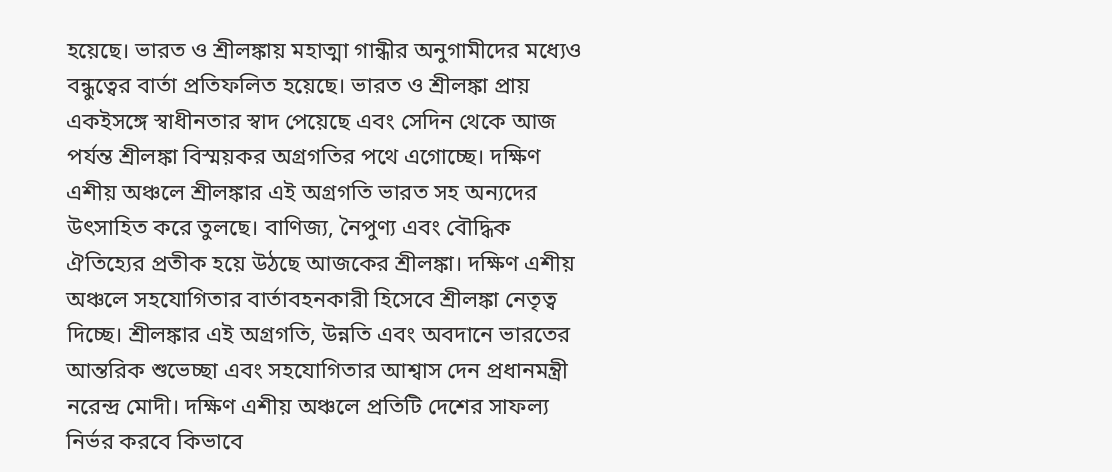হয়েছে। ভারত ও শ্রীলঙ্কায় মহাত্মা গান্ধীর অনুগামীদের মধ্যেও বন্ধুত্বের বার্তা প্রতিফলিত হয়েছে। ভারত ও শ্রীলঙ্কা প্রায় একইসঙ্গে স্বাধীনতার স্বাদ পেয়েছে এবং সেদিন থেকে আজ পর্যন্ত শ্রীলঙ্কা বিস্ময়কর অগ্রগতির পথে এগোচ্ছে। দক্ষিণ এশীয় অঞ্চলে শ্রীলঙ্কার এই অগ্রগতি ভারত সহ অন্যদের উৎসাহিত করে তুলছে। বাণিজ্য, নৈপুণ্য এবং বৌদ্ধিক ঐতিহ্যের প্রতীক হয়ে উঠছে আজকের শ্রীলঙ্কা। দক্ষিণ এশীয় অঞ্চলে সহযোগিতার বার্তাবহনকারী হিসেবে শ্রীলঙ্কা নেতৃত্ব দিচ্ছে। শ্রীলঙ্কার এই অগ্রগতি, উন্নতি এবং অবদানে ভারতের আন্তরিক শুভেচ্ছা এবং সহযোগিতার আশ্বাস দেন প্রধানমন্ত্রী নরেন্দ্র মোদী। দক্ষিণ এশীয় অঞ্চলে প্রতিটি দেশের সাফল্য নির্ভর করবে কিভাবে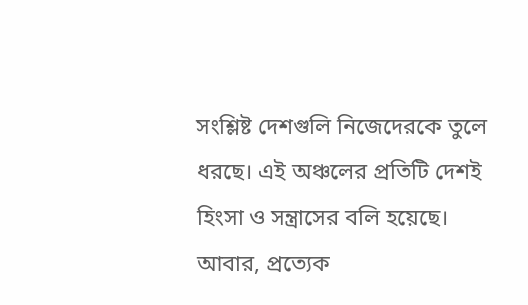সংশ্লিষ্ট দেশগুলি নিজেদেরকে তুলে ধরছে। এই অঞ্চলের প্রতিটি দেশই হিংসা ও সন্ত্রাসের বলি হয়েছে। আবার, প্রত্যেক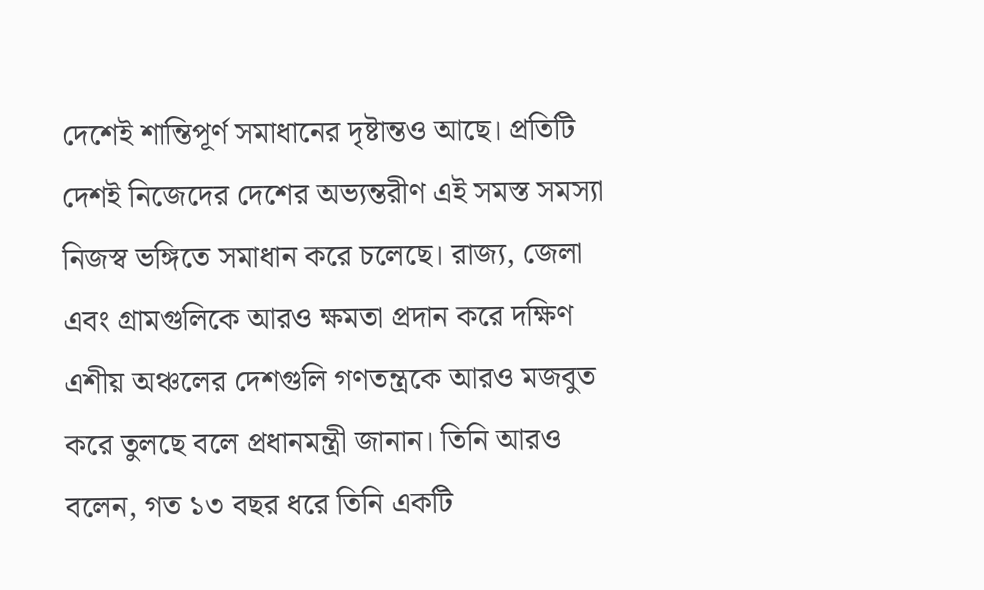দেশেই শান্তিপূর্ণ সমাধানের দৃষ্টান্তও আছে। প্রতিটি দেশই নিজেদের দেশের অভ্যন্তরীণ এই সমস্ত সমস্যা নিজস্ব ভঙ্গিতে সমাধান করে চলেছে। রাজ্য, জেলা এবং গ্রামগুলিকে আরও ক্ষমতা প্রদান করে দক্ষিণ এশীয় অঞ্চলের দেশগুলি গণতন্ত্রকে আরও মজবুত করে তুলছে বলে প্রধানমন্ত্রী জানান। তিনি আরও বলেন, গত ১৩ বছর ধরে তিনি একটি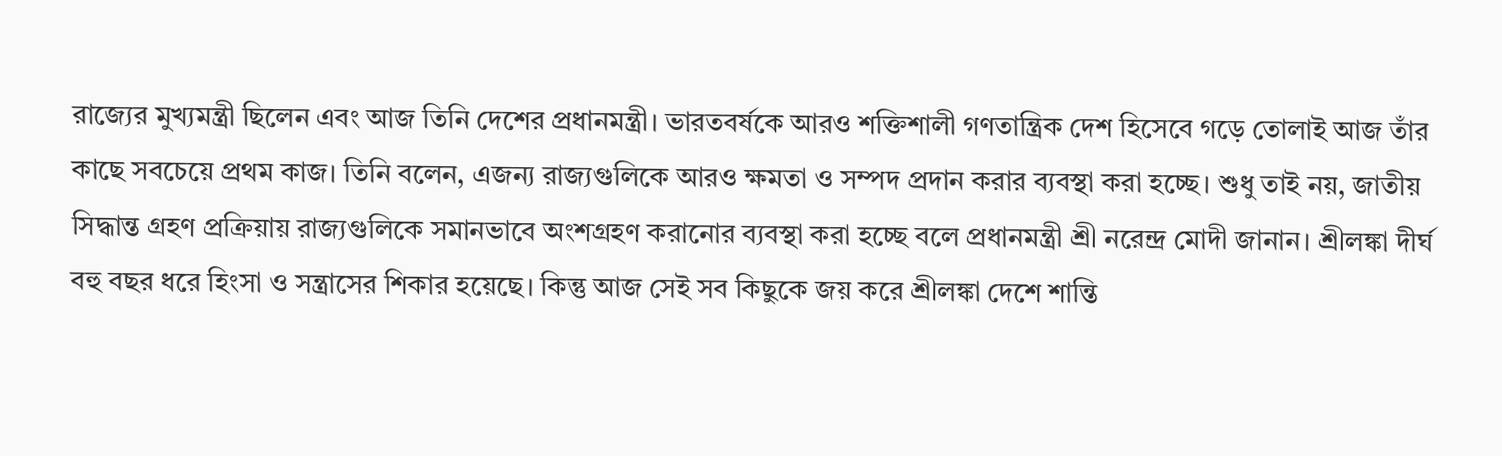রাজ্যের মুখ্যমন্ত্রী ছিলেন এবং আজ তিনি দেশের প্রধানমন্ত্রী। ভারতবর্ষকে আরও শক্তিশালী গণতান্ত্রিক দেশ হিসেবে গড়ে তোলাই আজ তাঁর কাছে সবচেয়ে প্রথম কাজ। তিনি বলেন, এজন্য রাজ্যগুলিকে আরও ক্ষমতা ও সম্পদ প্রদান করার ব্যবস্থা করা হচ্ছে। শুধু তাই নয়, জাতীয় সিদ্ধান্ত গ্রহণ প্রক্রিয়ায় রাজ্যগুলিকে সমানভাবে অংশগ্রহণ করানোর ব্যবস্থা করা হচ্ছে বলে প্রধানমন্ত্রী শ্রী নরেন্দ্র মোদী জানান। শ্রীলঙ্কা দীর্ঘ বহু বছর ধরে হিংসা ও সন্ত্রাসের শিকার হয়েছে। কিন্তু আজ সেই সব কিছুকে জয় করে শ্রীলঙ্কা দেশে শান্তি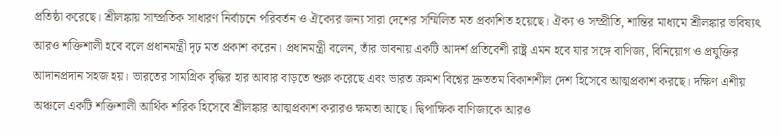প্রতিষ্ঠা করেছে। শ্রীলঙ্কায় সাম্প্রতিক সাধারণ নির্বাচনে পরিবর্তন ও ঐক্যের জন্য সারা দেশের সম্মিলিত মত প্রকাশিত হয়েছে। ঐক্য ও সম্প্রীতি, শান্তির মাধ্যমে শ্রীলঙ্কার ভবিষ্যৎ আরও শক্তিশালী হবে বলে প্রধানমন্ত্রী দৃঢ় মত প্রকাশ করেন। প্রধানমন্ত্রী বলেন, তাঁর ভাবনায় একটি আদর্শ প্রতিবেশী রাষ্ট্র এমন হবে যার সঙ্গে বাণিজ্য, বিনিয়োগ ও প্রযুক্তির আদানপ্রদান সহজ হয়। ভারতের সামগ্রিক বৃদ্ধির হার আবার বাড়তে শুরু করেছে এবং ভারত ক্রমশ বিশ্বের দ্রুততম বিকাশশীল দেশ হিসেবে আত্মপ্রকাশ করছে। দক্ষিণ এশীয় অঞ্চলে একটি শক্তিশালী আর্থিক শরিক হিসেবে শ্রীলঙ্কার আত্মপ্রকাশ করারও ক্ষমতা আছে। দ্বিপাক্ষিক বাণিজ্যকে আরও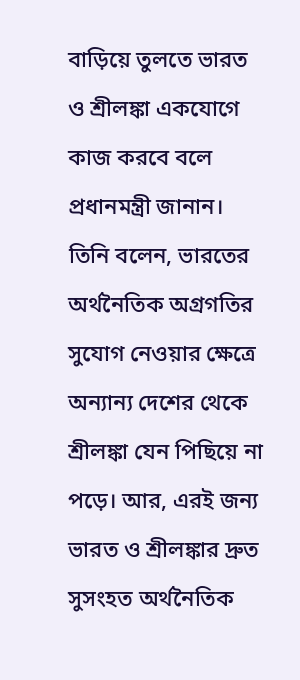বাড়িয়ে তুলতে ভারত ও শ্রীলঙ্কা একযোগে কাজ করবে বলে প্রধানমন্ত্রী জানান। তিনি বলেন, ভারতের অর্থনৈতিক অগ্রগতির সুযোগ নেওয়ার ক্ষেত্রে অন্যান্য দেশের থেকে শ্রীলঙ্কা যেন পিছিয়ে না পড়ে। আর, এরই জন্য ভারত ও শ্রীলঙ্কার দ্রুত সুসংহত অর্থনৈতিক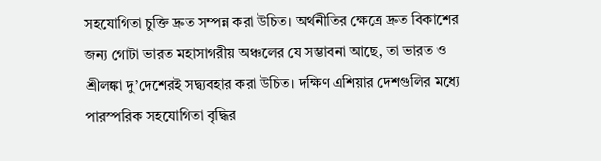সহযোগিতা চুক্তি দ্রুত সম্পন্ন করা উচিত। অর্থনীতির ক্ষেত্রে দ্রুত বিকাশের জন্য গোটা ভারত মহাসাগরীয় অঞ্চলের যে সম্ভাবনা আছে, তা ভারত ও শ্রীলঙ্কা দু’দেশেরই সদ্ব্যবহার করা উচিত। দক্ষিণ এশিয়ার দেশগুলির মধ্যে পারস্পরিক সহযোগিতা বৃদ্ধির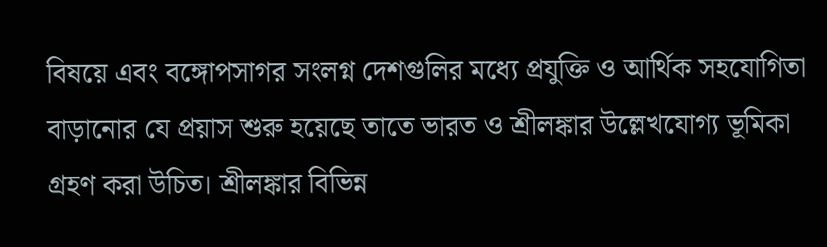বিষয়ে এবং বঙ্গোপসাগর সংলগ্ন দেশগুলির মধ্যে প্রযুক্তি ও আর্থিক সহযোগিতা বাড়ানোর যে প্রয়াস শুরু হয়েছে তাতে ভারত ও শ্রীলঙ্কার উল্লেখযোগ্য ভূমিকা গ্রহণ করা উচিত। শ্রীলঙ্কার বিভিন্ন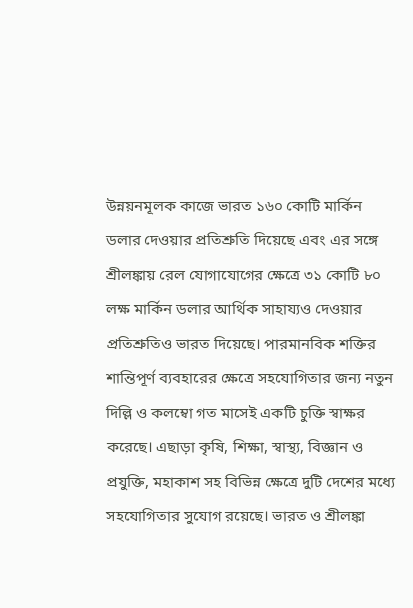উন্নয়নমূলক কাজে ভারত ১৬০ কোটি মার্কিন ডলার দেওয়ার প্রতিশ্রুতি দিয়েছে এবং এর সঙ্গে শ্রীলঙ্কায় রেল যোগাযোগের ক্ষেত্রে ৩১ কোটি ৮০ লক্ষ মার্কিন ডলার আর্থিক সাহায্যও দেওয়ার প্রতিশ্রুতিও ভারত দিয়েছে। পারমানবিক শক্তির শান্তিপূর্ণ ব্যবহারের ক্ষেত্রে সহযোগিতার জন্য নতুন দিল্লি ও কলম্বো গত মাসেই একটি চুক্তি স্বাক্ষর করেছে। এছাড়া কৃষি, শিক্ষা, স্বাস্থ্য, বিজ্ঞান ও প্রযুক্তি, মহাকাশ সহ বিভিন্ন ক্ষেত্রে দুটি দেশের মধ্যে সহযোগিতার সুযোগ রয়েছে। ভারত ও শ্রীলঙ্কা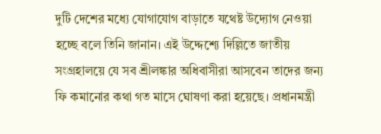দুটি দেশের মধ্যে যোগাযোগ বাড়াতে যথেষ্ট উদ্যোগ নেওয়া হচ্ছে বলে তিনি জানান। এই উদ্দেশ্যে দিল্লিতে জাতীয় সংগ্রহালয়ে যে সব শ্রীলঙ্কার অধিবাসীরা আসবেন তাদের জন্য ফি কমানোর কথা গত মাসে ঘোষণা করা হয়েছে। প্রধানমন্ত্রী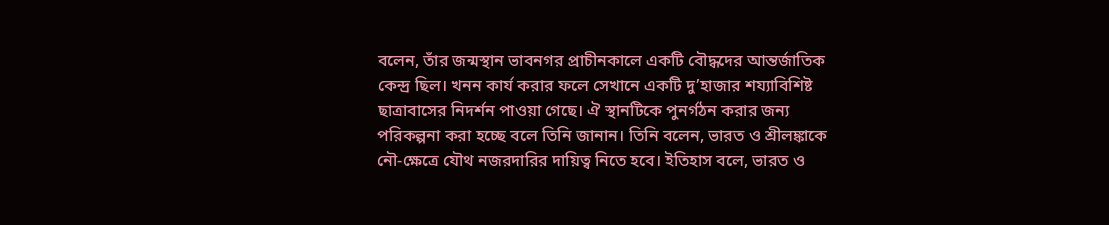বলেন, তাঁর জন্মস্থান ভাবনগর প্রাচীনকালে একটি বৌদ্ধদের আন্তর্জাতিক কেন্দ্র ছিল। খনন কার্য করার ফলে সেখানে একটি দু’হাজার শয্যাবিশিষ্ট ছাত্রাবাসের নিদর্শন পাওয়া গেছে। ঐ স্থানটিকে পুনর্গঠন করার জন্য পরিকল্পনা করা হচ্ছে বলে তিনি জানান। তিনি বলেন, ভারত ও শ্রীলঙ্কাকে নৌ-ক্ষেত্রে যৌথ নজরদারির দায়িত্ব নিতে হবে। ইতিহাস বলে, ভারত ও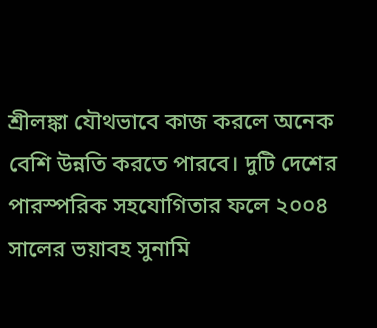শ্রীলঙ্কা যৌথভাবে কাজ করলে অনেক বেশি উন্নতি করতে পারবে। দুটি দেশের পারস্পরিক সহযোগিতার ফলে ২০০৪ সালের ভয়াবহ সুনামি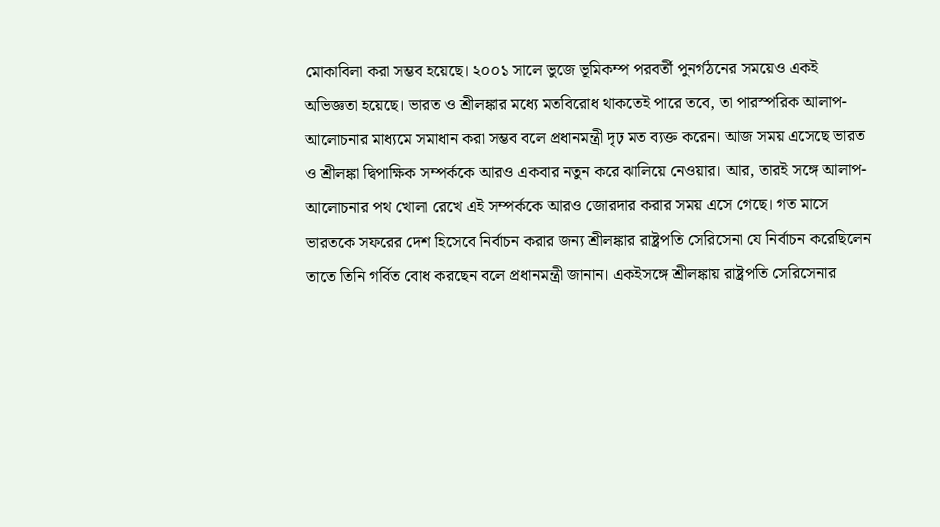মোকাবিলা করা সম্ভব হয়েছে। ২০০১ সালে ভুজে ভূমিকম্প পরবর্তী পুনর্গঠনের সময়েও একই অভিজ্ঞতা হয়েছে। ভারত ও শ্রীলঙ্কার মধ্যে মতবিরোধ থাকতেই পারে তবে, তা পারস্পরিক আলাপ-আলোচনার মাধ্যমে সমাধান করা সম্ভব বলে প্রধানমন্ত্রী দৃঢ় মত ব্যক্ত করেন। আজ সময় এসেছে ভারত ও শ্রীলঙ্কা দ্বিপাক্ষিক সম্পর্ককে আরও একবার নতুন করে ঝালিয়ে নেওয়ার। আর, তারই সঙ্গে আলাপ-আলোচনার পথ খোলা রেখে এই সম্পর্ককে আরও জোরদার করার সময় এসে গেছে। গত মাসে ভারতকে সফরের দেশ হিসেবে নির্বাচন করার জন্য শ্রীলঙ্কার রাষ্ট্রপতি সেরিসেনা যে নির্বাচন করেছিলেন তাতে তিনি গর্বিত বোধ করছেন বলে প্রধানমন্ত্রী জানান। একইসঙ্গে শ্রীলঙ্কায় রাষ্ট্রপতি সেরিসেনার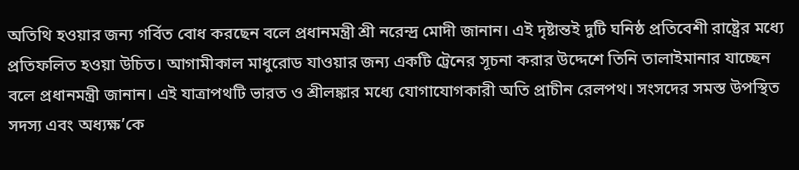অতিথি হওয়ার জন্য গর্বিত বোধ করছেন বলে প্রধানমন্ত্রী শ্রী নরেন্দ্র মোদী জানান। এই দৃষ্টান্তই দুটি ঘনিষ্ঠ প্রতিবেশী রাষ্ট্রের মধ্যে প্রতিফলিত হওয়া উচিত। আগামীকাল মাধুরোড যাওয়ার জন্য একটি ট্রেনের সূচনা করার উদ্দেশে তিনি তালাইমানার যাচ্ছেন বলে প্রধানমন্ত্রী জানান। এই যাত্রাপথটি ভারত ও শ্রীলঙ্কার মধ্যে যোগাযোগকারী অতি প্রাচীন রেলপথ। সংসদের সমস্ত উপস্থিত সদস্য এবং অধ্যক্ষ’কে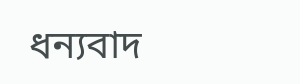ধন্যবাদ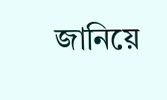জানিয়ে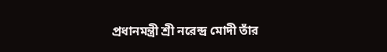প্রধানমন্ত্রী শ্রী নরেন্দ্র মোদী তাঁর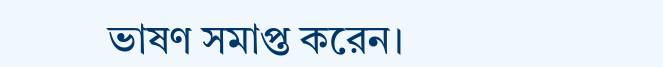ভাষণ সমাপ্ত করেন।